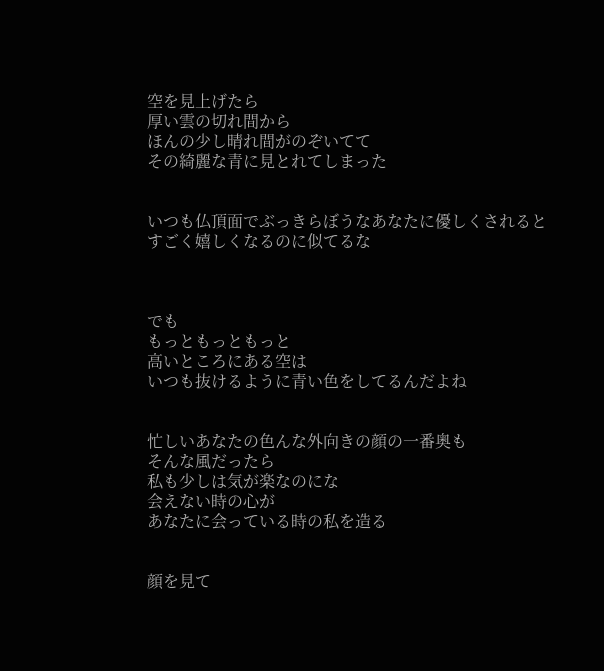空を見上げたら
厚い雲の切れ間から
ほんの少し晴れ間がのぞいてて
その綺麗な青に見とれてしまった


いつも仏頂面でぶっきらぼうなあなたに優しくされると
すごく嬉しくなるのに似てるな



でも
もっともっともっと
高いところにある空は
いつも抜けるように青い色をしてるんだよね


忙しいあなたの色んな外向きの顔の一番奥も
そんな風だったら
私も少しは気が楽なのにな
会えない時の心が
あなたに会っている時の私を造る


顔を見て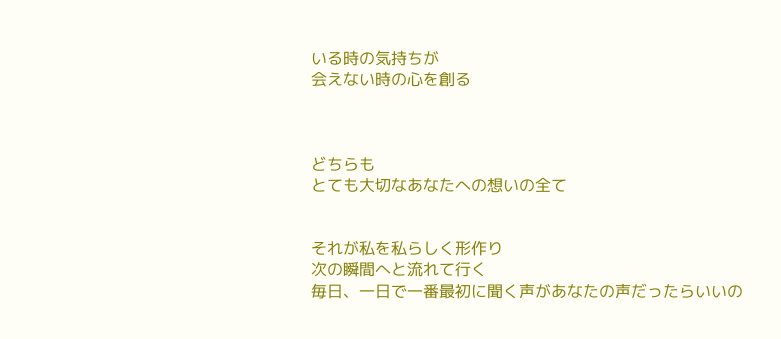いる時の気持ちが
会えない時の心を創る



どちらも
とても大切なあなたへの想いの全て


それが私を私らしく形作り
次の瞬間へと流れて行く
毎日、一日で一番最初に聞く声があなたの声だったらいいの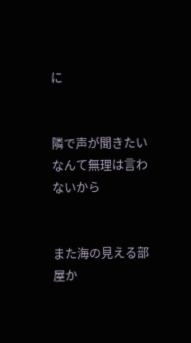に


隣で声が聞きたいなんて無理は言わないから


また海の見える部屋か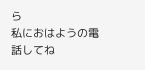ら
私におはようの電話してね